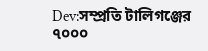Dev:সম্প্রতি টালিগঞ্জের ৭০০০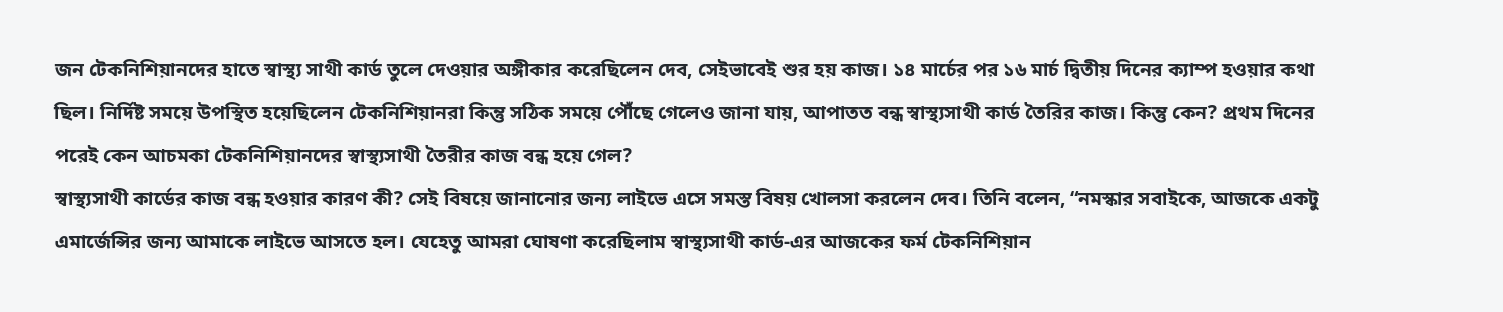জন টেকনিশিয়ানদের হাতে স্বাস্থ্য সাথী কার্ড তুলে দেওয়ার অঙ্গীকার করেছিলেন দেব, সেইভাবেই শুর হয় কাজ। ১৪ মার্চের পর ১৬ মার্চ দ্বিতীয় দিনের ক্যাম্প হওয়ার কথা ছিল। নির্দিষ্ট সময়ে উপস্থিত হয়েছিলেন টেকনিশিয়ানরা কিন্তু সঠিক সময়ে পৌঁছে গেলেও জানা যায়, আপাতত বন্ধ স্বাস্থ্যসাথী কার্ড তৈরির কাজ। কিন্তু কেন? প্রথম দিনের পরেই কেন আচমকা টেকনিশিয়ানদের স্বাস্থ্যসাথী তৈরীর কাজ বন্ধ হয়ে গেল?
স্বাস্থ্যসাথী কার্ডের কাজ বন্ধ হওয়ার কারণ কী? সেই বিষয়ে জানানোর জন্য লাইভে এসে সমস্ত বিষয় খোলসা করলেন দেব। তিনি বলেন, “নমস্কার সবাইকে, আজকে একটু এমার্জেন্সির জন্য আমাকে লাইভে আসতে হল। যেহেতু আমরা ঘোষণা করেছিলাম স্বাস্থ্যসাথী কার্ড-এর আজকের ফর্ম টেকনিশিয়ান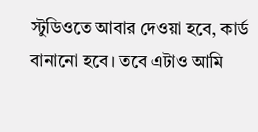স্টুডিওতে আবার দেওয়া হবে, কার্ড বানানো হবে। তবে এটাও আমি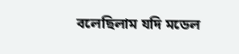বলেছিলাম যদি মডেল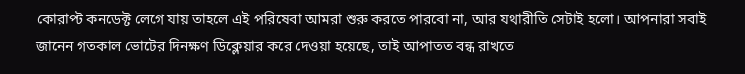কোরাপ্ট কনডেক্ট লেগে যায় তাহলে এই পরিষেবা আমরা শুরু করতে পারবো না, আর যথারীতি সেটাই হলো। আপনারা সবাই জানেন গতকাল ভোটের দিনক্ষণ ডিক্লেয়ার করে দেওয়া হয়েছে, তাই আপাতত বন্ধ রাখতে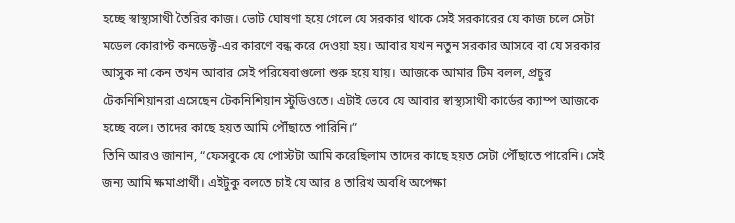হচ্ছে স্বাস্থ্যসাথী তৈরির কাজ। ভোট ঘোষণা হয়ে গেলে যে সরকার থাকে সেই সরকারের যে কাজ চলে সেটা মডেল কোরাপ্ট কনডেক্ট-এর কারণে বন্ধ করে দেওয়া হয়। আবার যখন নতুন সরকার আসবে বা যে সরকার আসুক না কেন তখন আবার সেই পরিষেবাগুলো শুরু হয়ে যায়। আজকে আমার টিম বলল, প্রচুর টেকনিশিয়ানরা এসেছেন টেকনিশিয়ান স্টুডিওতে। এটাই ভেবে যে আবার স্বাস্থ্যসাথী কার্ডের ক্যাম্প আজকে হচ্ছে বলে। তাদের কাছে হয়ত আমি পৌঁছাতে পারিনি।”
তিনি আরও জানান, “ফেসবুকে যে পোস্টটা আমি করেছিলাম তাদের কাছে হয়ত সেটা পৌঁছাতে পারেনি। সেই জন্য আমি ক্ষমাপ্রার্থী। এইটুকু বলতে চাই যে আর ৪ তারিখ অবধি অপেক্ষা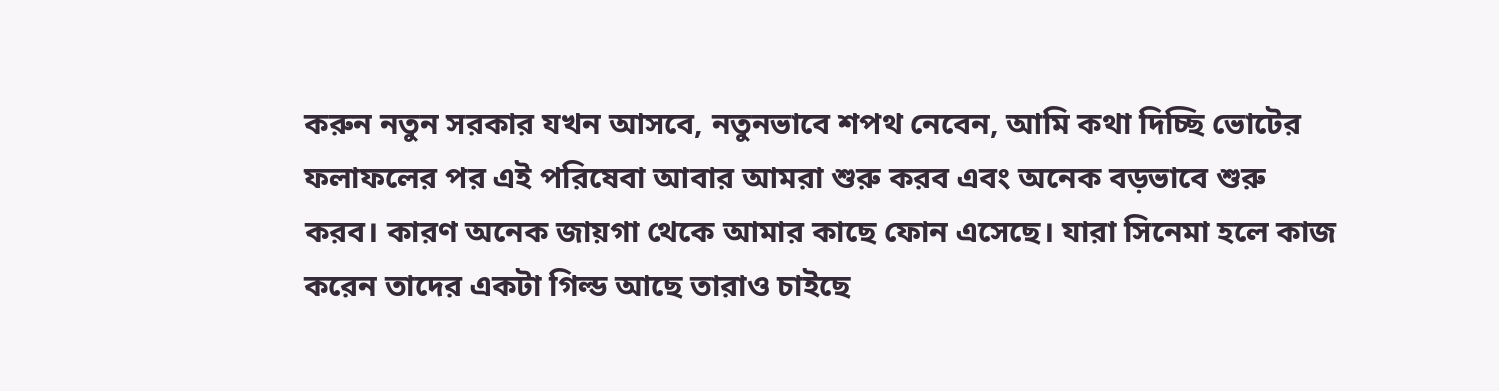করুন নতুন সরকার যখন আসবে, নতুনভাবে শপথ নেবেন, আমি কথা দিচ্ছি ভোটের ফলাফলের পর এই পরিষেবা আবার আমরা শুরু করব এবং অনেক বড়ভাবে শুরু করব। কারণ অনেক জায়গা থেকে আমার কাছে ফোন এসেছে। যারা সিনেমা হলে কাজ করেন তাদের একটা গিল্ড আছে তারাও চাইছে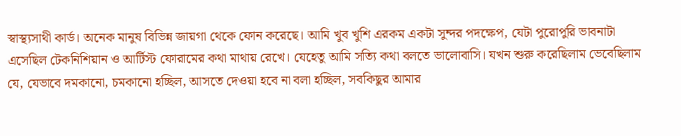স্বাস্থ্যসাথী কার্ড। অনেক মানুষ বিভিন্ন জায়গা থেকে ফোন করেছে। আমি খুব খুশি এরকম একটা সুন্দর পদক্ষেপ, যেটা পুরোপুরি ভাবনাটা এসেছিল টেকনিশিয়ান ও আর্টিস্ট ফোরামের কথা মাথায় রেখে। যেহেতু আমি সত্যি কথা বলতে ভালোবাসি। যখন শুরু করেছিলাম ভেবেছিলাম যে, যেভাবে দমকানো, চমকানো হচ্ছিল, আসতে দেওয়া হবে না বলা হচ্ছিল, সবকিছুর আমার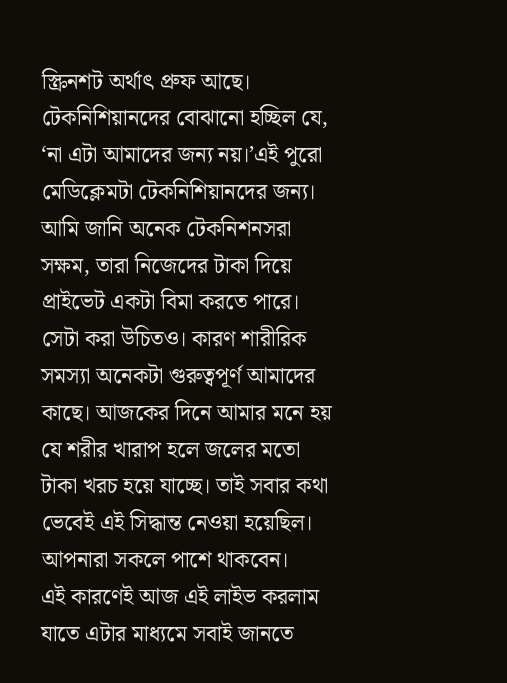স্ক্রিনশট অর্থাৎ প্রুফ আছে। টেকনিশিয়ানদের বোঝানো হচ্ছিল যে, ‘না এটা আমাদের জন্য নয়।’এই পুরো মেডিক্লেমটা টেকনিশিয়ানদের জন্য। আমি জানি অনেক টেকনিশনসরা সক্ষম, তারা নিজেদের টাকা দিয়ে প্রাইভেট একটা বিমা করতে পারে। সেটা করা উচিতও। কারণ শারীরিক সমস্যা অনেকটা গুরুত্বপূর্ণ আমাদের কাছে। আজকের দিনে আমার মনে হয় যে শরীর খারাপ হলে জলের মতো টাকা খরচ হয়ে যাচ্ছে। তাই সবার কথা ভেবেই এই সিদ্ধান্ত নেওয়া হয়েছিল। আপনারা সকলে পাশে থাকবেন।
এই কারণেই আজ এই লাইভ করলাম যাতে এটার মাধ্যমে সবাই জানতে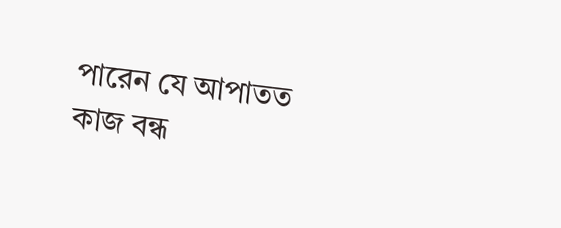পারেন যে আপাতত কাজ বন্ধ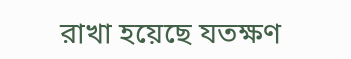রাখা হয়েছে যতক্ষণ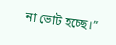না ভোট হচ্ছে।”